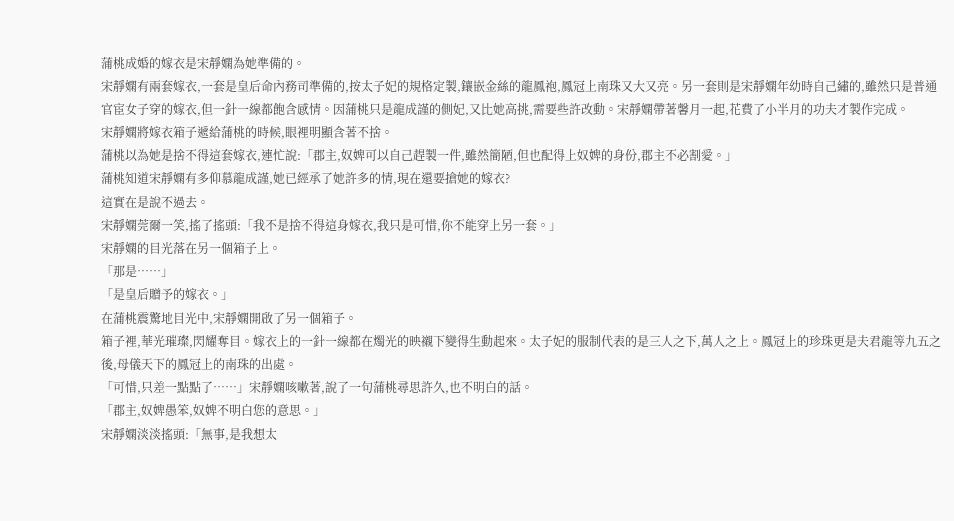蒲桃成婚的嫁衣是宋靜嫻為她準備的。
宋靜嫻有兩套嫁衣,一套是皇后命內務司準備的,按太子妃的規格定製,鑲嵌金絲的龍鳳袍,鳳冠上南珠又大又亮。另一套則是宋靜嫻年幼時自己繡的,雖然只是普通官宦女子穿的嫁衣,但一針一線都飽含感情。因蒲桃只是龍成謹的側妃,又比她高挑,需要些許改動。宋靜嫻帶著馨月一起,花費了小半月的功夫才製作完成。
宋靜嫻將嫁衣箱子遞給蒲桃的時候,眼裡明顯含著不捨。
蒲桃以為她是捨不得這套嫁衣,連忙說:「郡主,奴婢可以自己趕製一件,雖然簡陋,但也配得上奴婢的身份,郡主不必割愛。」
蒲桃知道宋靜嫻有多仰慕龍成謹,她已經承了她許多的情,現在還要搶她的嫁衣?
這實在是說不過去。
宋靜嫻莞爾一笑,搖了搖頭:「我不是捨不得這身嫁衣,我只是可惜,你不能穿上另一套。」
宋靜嫻的目光落在另一個箱子上。
「那是……」
「是皇后贈予的嫁衣。」
在蒲桃震驚地目光中,宋靜嫻開啟了另一個箱子。
箱子裡,華光璀璨,閃耀奪目。嫁衣上的一針一線都在燭光的映襯下變得生動起來。太子妃的服制代表的是三人之下,萬人之上。鳳冠上的珍珠更是夫君龍等九五之後,母儀天下的鳳冠上的南珠的出處。
「可惜,只差一點點了……」宋靜嫻咳嗽著,說了一句蒲桃尋思許久,也不明白的話。
「郡主,奴婢愚笨,奴婢不明白您的意思。」
宋靜嫻淡淡搖頭:「無事,是我想太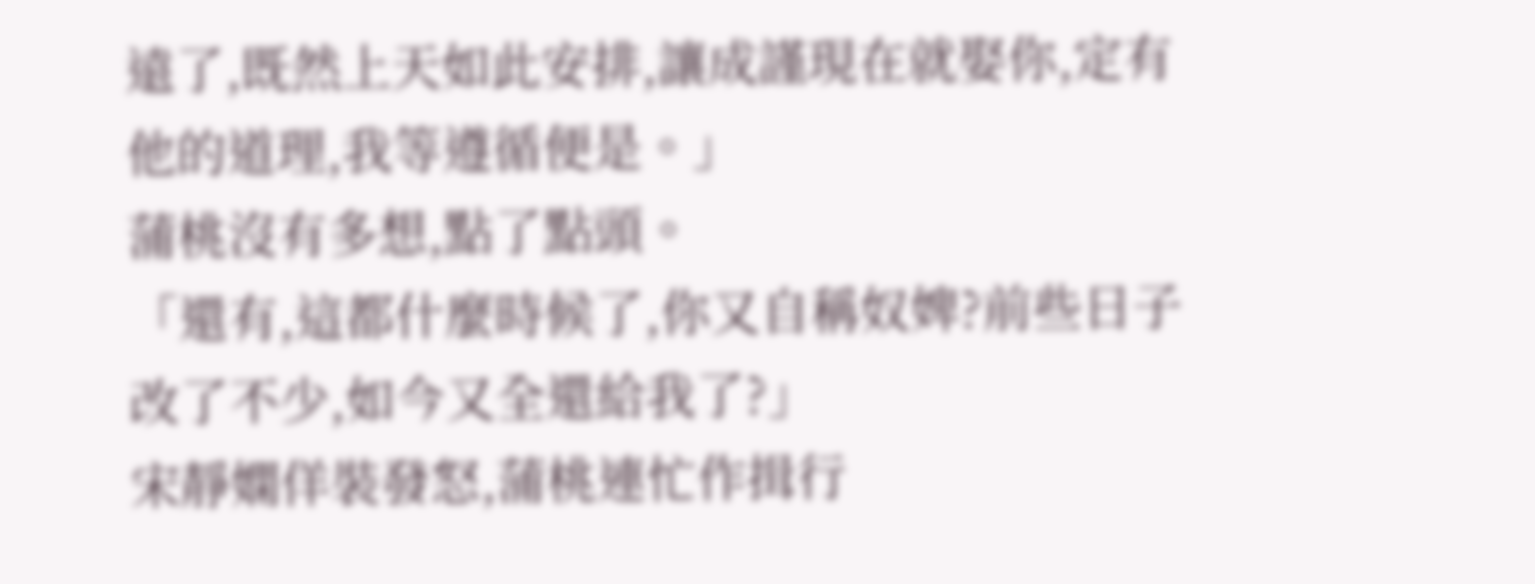遠了,既然上天如此安排,讓成謹現在就娶你,定有他的道理,我等遵循便是。」
蒲桃沒有多想,點了點頭。
「還有,這都什麼時候了,你又自稱奴婢?前些日子改了不少,如今又全還給我了?」
宋靜嫻佯裝發怒,蒲桃連忙作揖行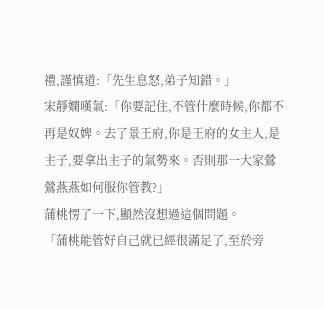禮,謹慎道:「先生息怒,弟子知錯。」
宋靜嫻嘆氣:「你要記住,不管什麼時候,你都不再是奴婢。去了景王府,你是王府的女主人,是主子,要拿出主子的氣勢來。否則那一大家鶯鶯燕燕如何服你管教?」
蒲桃愣了一下,顯然沒想過這個問題。
「蒲桃能管好自己就已經很滿足了,至於旁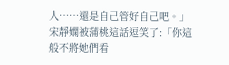人……還是自己管好自己吧。」
宋靜嫻被蒲桃這話逗笑了:「你這般不將她們看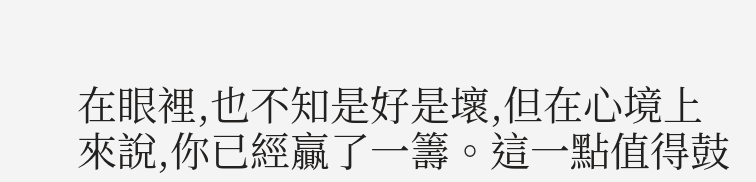在眼裡,也不知是好是壞,但在心境上來說,你已經贏了一籌。這一點值得鼓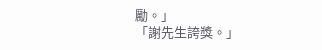勵。」
「謝先生誇獎。」